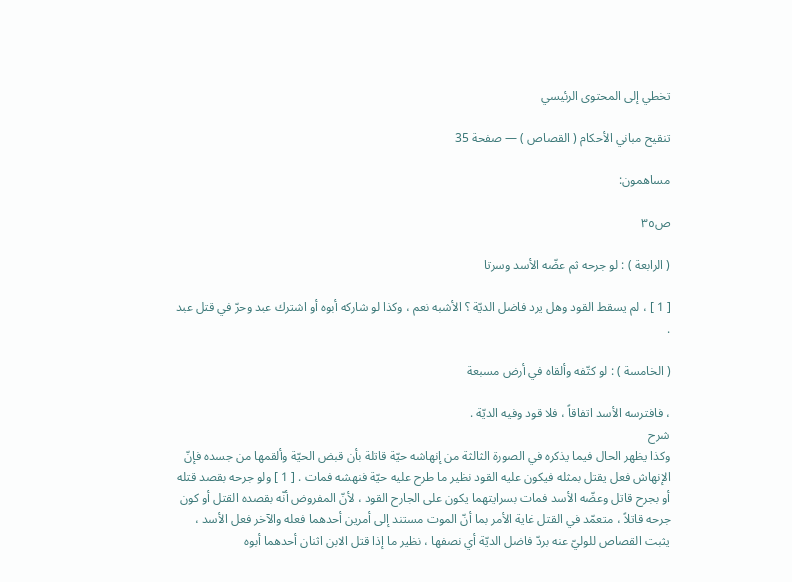تخطي إلى المحتوى الرئيسي

تنقيح مباني الأحكام ( القصاص ) — صفحة 35

مساهمون:

ص٣٥

( الرابعة ) : لو جرحه ثم عضّه الأسد وسرتا

[ 1 ] ، لم يسقط القود وهل يرد فاضل الديّة ؟ الأشبه نعم ، وكذا لو شاركه أبوه أو اشترك عبد وحرّ في قتل عبد .

( الخامسة ) : لو كتّفه وألقاه في أرض مسبعة

، فافترسه الأسد اتفاقاً ، فلا قود وفيه الديّة .
شرح
وكذا يظهر الحال فيما يذكره في الصورة الثالثة من إنهاشه حيّة قاتلة بأن قبض الحيّة وألقمها من جسده فإنّ الإنهاش فعل يقتل بمثله فيكون عليه القود نظير ما طرح عليه حيّة فنهشه فمات . [ 1 ] ولو جرحه بقصد قتله أو بجرح قاتل وعضّه الأسد فمات بسرايتهما يكون على الجارح القود ، لأنّ المفروض أنّه بقصده القتل أو كون جرحه قاتلاً ، متعمّد في القتل غاية الأمر بما أنّ الموت مستند إلى أمرين أحدهما فعله والآخر فعل الأسد ، يثبت القصاص للوليّ عنه بردّ فاضل الديّة أي نصفها ، نظير ما إذا قتل الابن اثنان أحدهما أبوه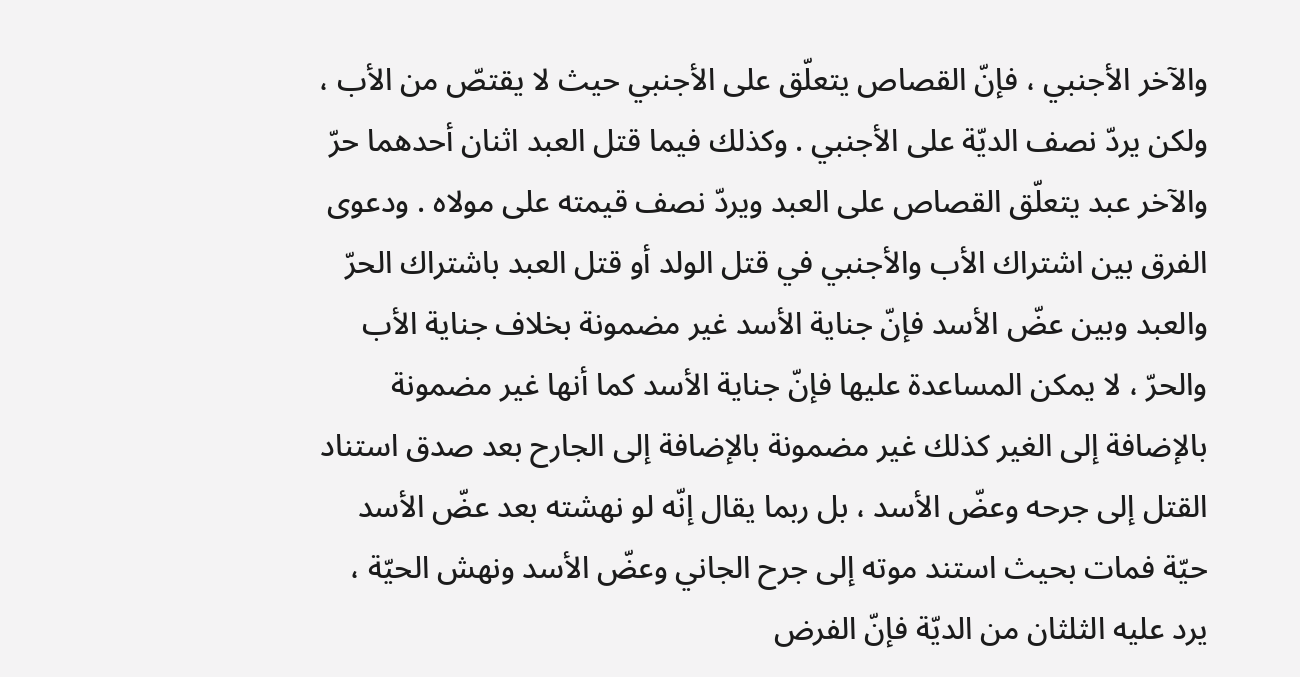والآخر الأجنبي ، فإنّ القصاص يتعلّق على الأجنبي حيث لا يقتصّ من الأب ، ولكن يردّ نصف الديّة على الأجنبي . وكذلك فيما قتل العبد اثنان أحدهما حرّ والآخر عبد يتعلّق القصاص على العبد ويردّ نصف قيمته على مولاه . ودعوى الفرق بين اشتراك الأب والأجنبي في قتل الولد أو قتل العبد باشتراك الحرّ والعبد وبين عضّ الأسد فإنّ جناية الأسد غير مضمونة بخلاف جناية الأب والحرّ ، لا يمكن المساعدة عليها فإنّ جناية الأسد كما أنها غير مضمونة بالإضافة إلى الغير كذلك غير مضمونة بالإضافة إلى الجارح بعد صدق استناد القتل إلى جرحه وعضّ الأسد ، بل ربما يقال إنّه لو نهشته بعد عضّ الأسد حيّة فمات بحيث استند موته إلى جرح الجاني وعضّ الأسد ونهش الحيّة ، يرد عليه الثلثان من الديّة فإنّ الفرض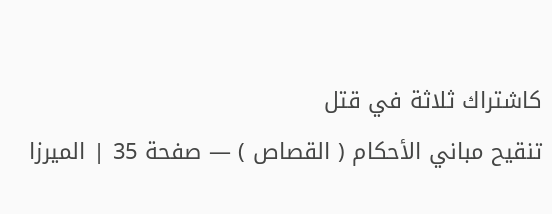كاشتراك ثلاثة في قتل
تنقيح مباني الأحكام ( القصاص ) — صفحة 35 | الميرزا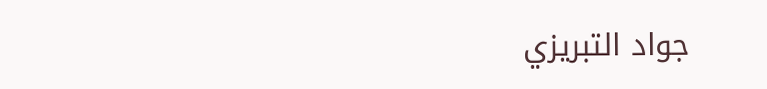جواد التبريزي